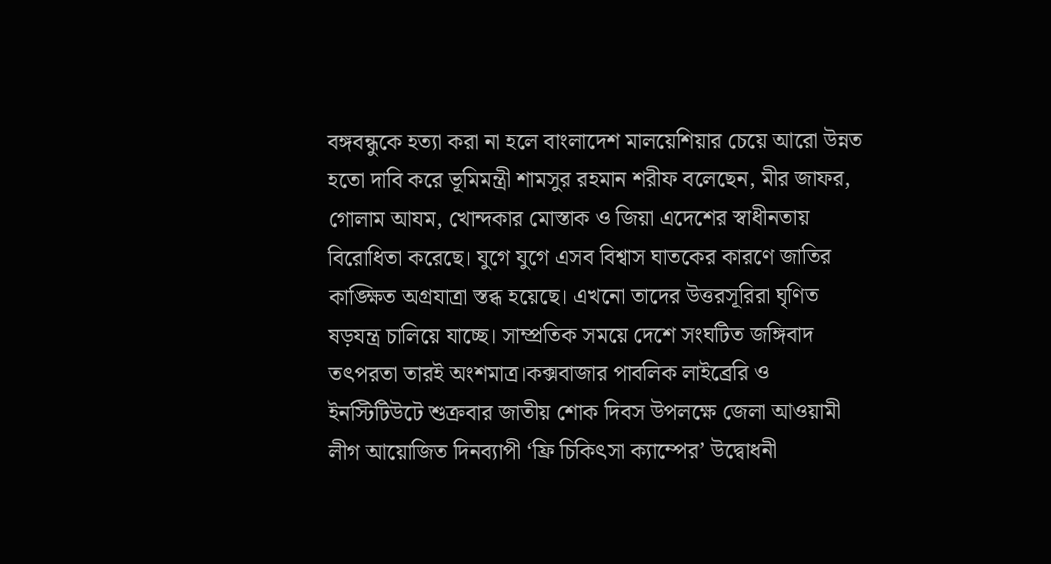বঙ্গবন্ধুকে হত্যা করা না হলে বাংলাদেশ মালয়েশিয়ার চেয়ে আরো উন্নত হতো দাবি করে ভূমিমন্ত্রী শামসুর রহমান শরীফ বলেছেন, মীর জাফর, গোলাম আযম, খোন্দকার মোস্তাক ও জিয়া এদেশের স্বাধীনতায় বিরোধিতা করেছে। যুগে যুগে এসব বিশ্বাস ঘাতকের কারণে জাতির কাঙ্ক্ষিত অগ্রযাত্রা স্তব্ধ হয়েছে। এখনো তাদের উত্তরসূরিরা ঘৃণিত ষড়যন্ত্র চালিয়ে যাচ্ছে। সাম্প্রতিক সময়ে দেশে সংঘটিত জঙ্গিবাদ তৎপরতা তারই অংশমাত্র।কক্সবাজার পাবলিক লাইব্রেরি ও ইনস্টিটিউটে শুক্রবার জাতীয় শোক দিবস উপলক্ষে জেলা আওয়ামী লীগ আয়োজিত দিনব্যাপী ‘ফ্রি চিকিৎসা ক্যাম্পের’ উদ্বোধনী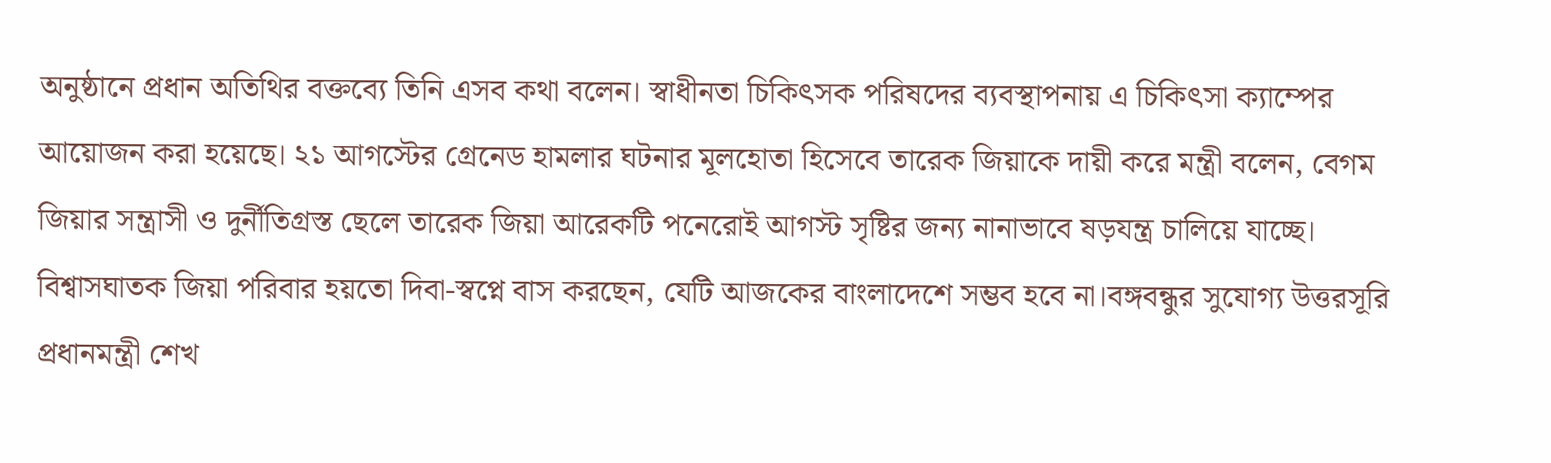অনুষ্ঠানে প্রধান অতিথির বক্তব্যে তিনি এসব কথা বলেন। স্বাধীনতা চিকিৎসক পরিষদের ব্যবস্থাপনায় এ চিকিৎসা ক্যাম্পের আয়োজন করা হয়েছে। ২১ আগস্টের গ্রেনেড হামলার ঘটনার মূলহোতা হিসেবে তারেক জিয়াকে দায়ী করে মন্ত্রী বলেন, বেগম জিয়ার সন্ত্রাসী ও দুর্নীতিগ্রস্ত ছেলে তারেক জিয়া আরেকটি পনেরোই আগস্ট সৃষ্টির জন্য নানাভাবে ষড়যন্ত্র চালিয়ে যাচ্ছে। বিশ্বাসঘাতক জিয়া পরিবার হয়তো দিবা-স্বপ্নে বাস করছেন, যেটি আজকের বাংলাদেশে সম্ভব হবে না।বঙ্গবন্ধুর সুযোগ্য উত্তরসূরি প্রধানমন্ত্রী শেখ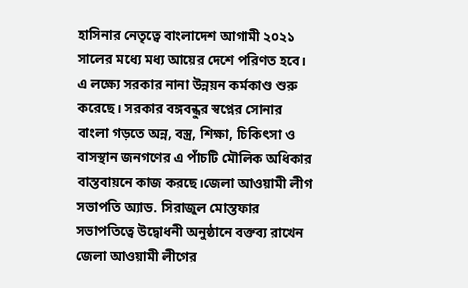হাসিনার নেতৃত্বে বাংলাদেশ আগামী ২০২১ সালের মধ্যে মধ্য আয়ের দেশে পরিণত হবে। এ লক্ষ্যে সরকার নানা উন্নয়ন কর্মকাণ্ড শুরু করেছে। সরকার বঙ্গবন্ধুর স্বপ্নের সোনার বাংলা গড়তে অন্ন, বস্ত্র, শিক্ষা, চিকিৎসা ও বাসস্থান জনগণের এ পাঁচটি মৌলিক অধিকার বাস্তবায়নে কাজ করছে।জেলা আওয়ামী লীগ সভাপতি অ্যাড. সিরাজুল মোস্তফার সভাপতিত্বে উদ্বোধনী অনুষ্ঠানে বক্তব্য রাখেন জেলা আওয়ামী লীগের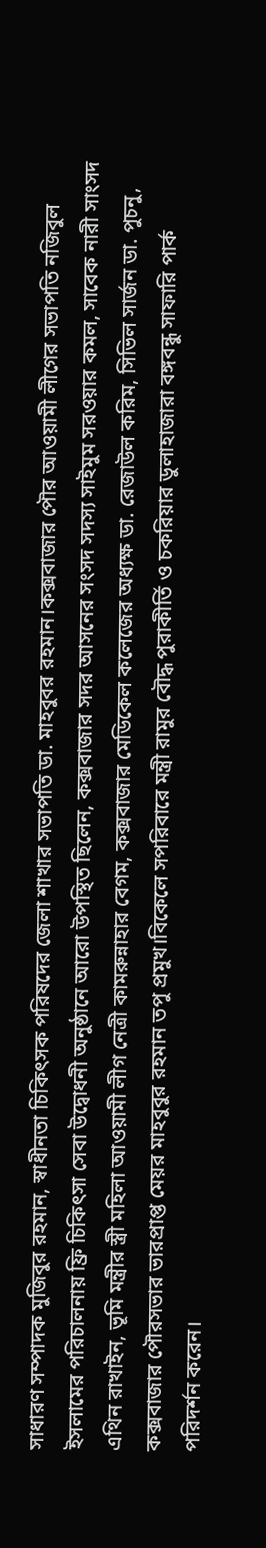সাধারণ সম্পাদক মুজিবুর রহমান, স্বাধীনতা চিকিৎসক পরিষদের জেলা শাখার সভাপতি ডা. মাহবুবর রহমান।কক্সবাজার পৌর আওয়ামী লীগের সভাপতি নজিবুল ইসলামের পরিচালনায় ফ্রি চিকিৎসা সেবা উদ্বোধনী অনুষ্ঠানে আরো উপস্থিত ছিলেন, কক্সবাজার সদর আসনের সংসদ সদস্য সাইমুম সরওয়ার কমল, সাবেক নারী সাংসদ এথিন রাখাইন, ভূমি মন্ত্রীর স্ত্রী মহিলা আওয়ামী লীগ নেত্রী কামরুন্নাহার বেগম, কক্সবাজার মেডিকেল কলেজের অধ্যক্ষ ডা. রেজাউল করিম, সিভিল সার্জন ডা. পুচনু, কক্সবাজার পৌরসভার ভারপ্রাপ্ত মেয়র মাহবুবুর রহমান তপু প্রমুখ।বিকেলে সপরিবারে মন্ত্রী রামুর বৌদ্ধ পুরাকীর্তি ও চকরিয়ার ডুলাহাজারা বঙ্গবন্ধু সাফারি পার্ক পরিদর্শন করেন।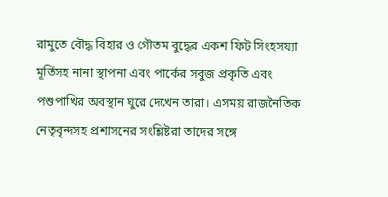রামুতে বৌদ্ধ বিহার ও গৌতম বুদ্ধের একশ ফিট সিংহসয্যা মূর্তিসহ নানা স্থাপনা এবং পার্কের সবুজ প্রকৃতি এবং পশুপাখির অবস্থান ঘুরে দেখেন তারা। এসময় রাজনৈতিক নেতৃবৃন্দসহ প্রশাসনের সংশ্লিষ্টরা তাদের সঙ্গে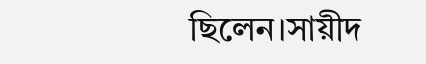ছিলেন।সায়ীদ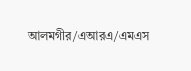আলমগীর/এআরএ/এমএস